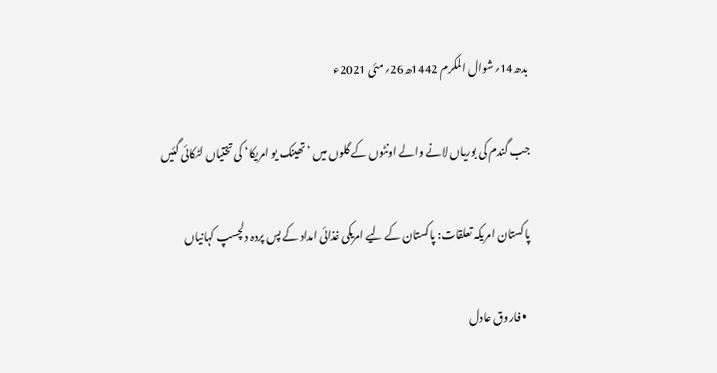بدھ14؍شوال المکرم 1442ھ26؍مئی 2021ء

جب گندم کی بوریاں لانے والے اونٹوں کے گلوں میں ’تھینک یو امریکا‘ کی تختیاں لٹکائی گئیں

پاکستان امریکہ تعلقات: پاکستان کے لیے امریکی غذائی امداد کے پس پردہ دلچسپ کہانیاں

  • فاروق عادل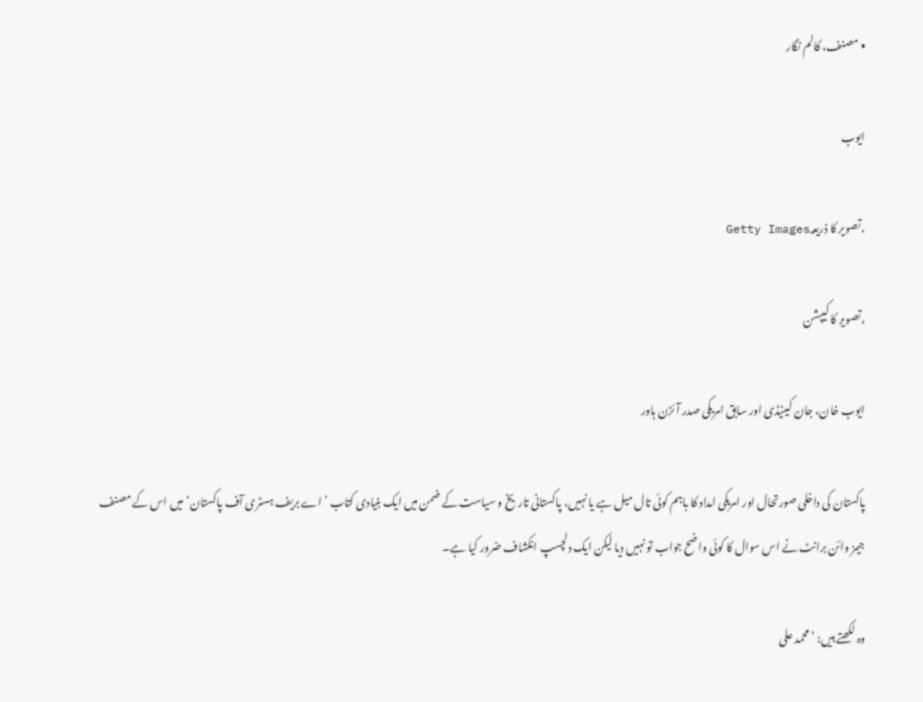• مصنف، کالم نگار

ایوب

،تصویر کا ذریعہGetty Images

،تصویر کا کیپشن

ایوب خان، جان کینیڈی اور سابق امریکی صدر آئزن ہاور

پاکستان کی داخلی صورتحال اور امریکی امداد کا باہم کوئی تال میل ہے یا نہیں، پاکستانی تاریخ و سیاست کے ضمن میں ایک بنیادی کتاب ’اے بریف ہسٹری آف پاکستان‘ میں اس کے مصنف جیمز وائن برانٹ نے اس سوال کا کوئی واضح جواب تو نہیں دیا لیکن ایک دلچسپ انکشاف ضرور کیا ہے۔

وہ لکھتے ہیں: ’محمد علی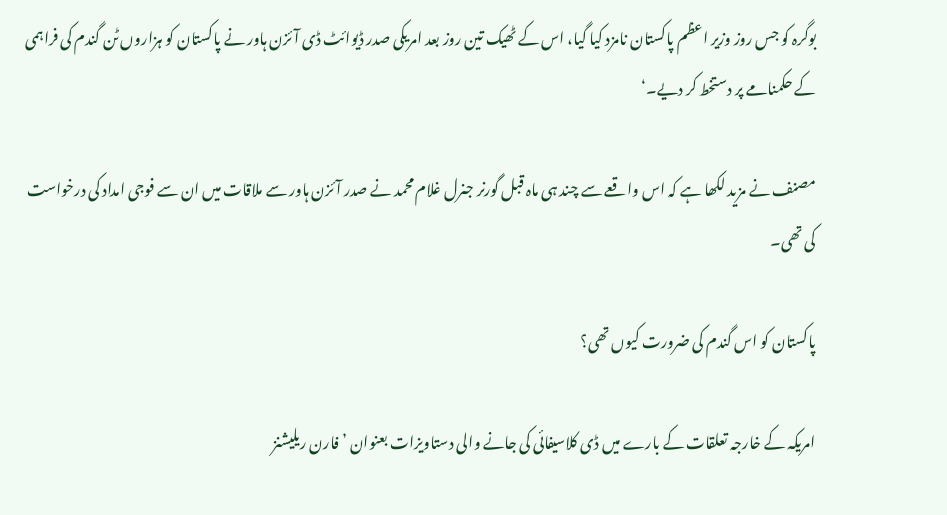بوگرہ کو جس روز وزیر اعظم پاکستان نامزد کیا گیا، اس کے ٹھیک تین روز بعد امریکی صدر ڈیوائٹ ڈی آئزن ہاور نے پاکستان کو ہزاروں ٹن گندم کی فراہمی کے حکمنامے پر دستخط کر دیے۔‘

مصنف نے مزید لکھا ہے کہ اس واقعے سے چند ہی ماہ قبل گورنر جنرل غلام محمد نے صدر آئزن ہاور سے ملاقات میں ان سے فوجی امداد کی درخواست کی تھی۔

پاکستان کو اس گندم کی ضرورت کیوں تھی؟

امریکہ کے خارجہ تعلقات کے بارے میں ڈی کلاسیفائی کی جانے والی دستاویزات بعنوان ’فارن ریلیشنز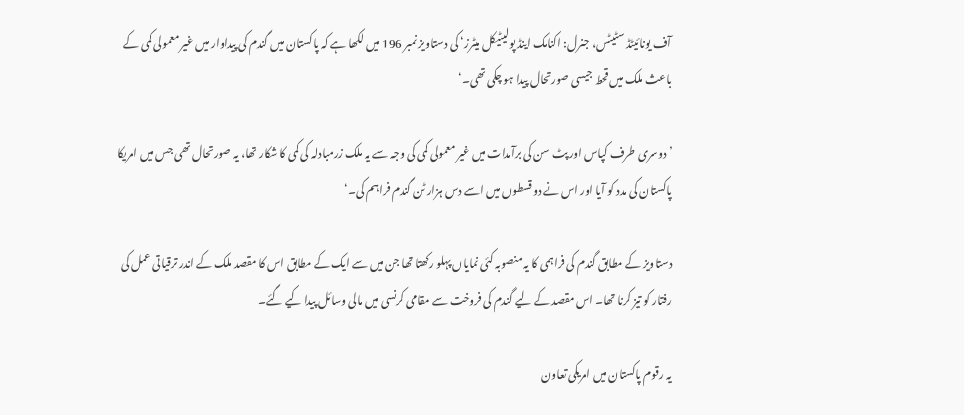آف یونائیٹڈ سٹیٹس، جنرل: اکنامک اینڈ پولیٹیکل میٹرز‘ کی دستاویز نمبر 196 میں لکھا ہے کہ پاکستان میں گندم کی پیداوار میں غیر معمولی کمی کے باعث ملک میں قحط جیسی صورتحال پیدا ہو چکی تھی۔‘

’دوسری طرف کپاس اور پٹ سن کی برآمدات میں غیر معمولی کمی کی وجہ سے یہ ملک زرمبادلہ کی کمی کا شکار تھا، یہ صورتحال تھی جس میں امریکا پاکستان کی مدد کو آیا اور اس نے دو قسطوں میں اسے دس ہزار ٹن گندم فراہم کی۔‘

دستاویز کے مطابق گندم کی فراہمی کا یہ منصوبہ کئی نمایاں پہلو رکھتا تھا جن میں سے ایک کے مطابق اس کا مقصد ملک کے اندر ترقیاتی عمل کی رفتار کو تیز کرنا تھا۔ اس مقصد کے لیے گندم کی فروخت سے مقامی کرنسی میں مالی وسائل پیدا کیے گئے۔

یہ رقوم پاکستان میں امریکی تعاون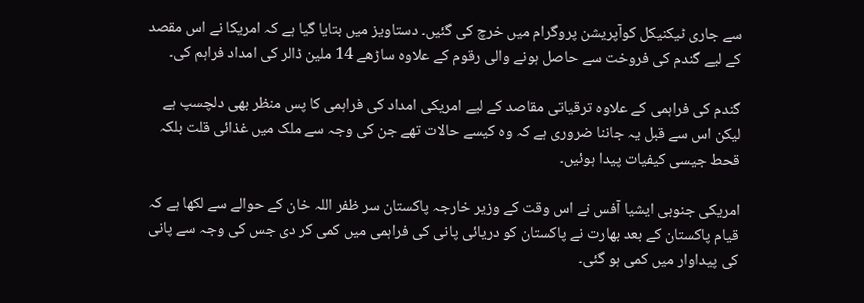سے جاری ٹیکنیکل کوآپریشن پروگرام میں خرچ کی گئیں۔ دستاویز میں بتایا گیا ہے کہ امریکا نے اس مقصد کے لیے گندم کی فروخت سے حاصل ہونے والی رقوم کے علاوہ ساڑھے 14 ملین ڈالر کی امداد فراہم کی۔

گندم کی فراہمی کے علاوہ ترقیاتی مقاصد کے لیے امریکی امداد کی فراہمی کا پس منظر بھی دلچسپ ہے لیکن اس سے قبل یہ جاننا ضروری ہے کہ وہ کیسے حالات تھے جن کی وجہ سے ملک میں غذائی قلت بلکہ قحط جیسی کیفیات پیدا ہوئیں۔

امریکی جنوبی ایشیا آفس نے اس وقت کے وزیر خارجہ پاکستان سر ظفر اللہ خان کے حوالے سے لکھا ہے کہ قیام پاکستان کے بعد بھارت نے پاکستان کو دریائی پانی کی فراہمی میں کمی کر دی جس کی وجہ سے پانی کی پیداوار میں کمی ہو گئی۔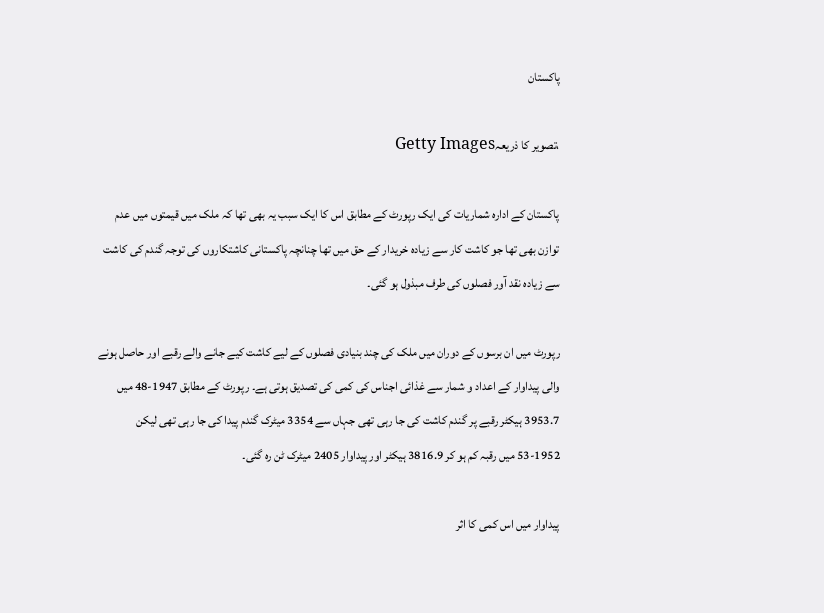پاکستان

،تصویر کا ذریعہGetty Images

پاکستان کے ادارہ شماریات کی ایک رپورٹ کے مطابق اس کا ایک سبب یہ بھی تھا کہ ملک میں قیمتوں میں عدم توازن بھی تھا جو کاشت کار سے زیادہ خریدار کے حق میں تھا چنانچہ پاکستانی کاشتکاروں کی توجہ گندم کی کاشت سے زیادہ نقد آور فصلوں کی طرف مبذول ہو گئی۔

رپورٹ میں ان برسوں کے دوران میں ملک کی چند بنیادی فصلوں کے لیے کاشت کیے جانے والے رقبے اور حاصل ہونے والی پیداوار کے اعداد و شمار سے غذائی اجناس کی کمی کی تصدیق ہوتی ہے۔ رپورٹ کے مطابق 1947-48 میں 3953.7 ہیکٹر رقبے پر گندم کاشت کی جا رہی تھی جہاں سے 3354 میٹرک گندم پیدا کی جا رہی تھی لیکن 1952-53 میں رقبہ کم ہو کر 3816.9 ہیکٹر اور پیداوار 2405 میٹرک ٹن رہ گئی۔

پیداوار میں اس کمی کا اثر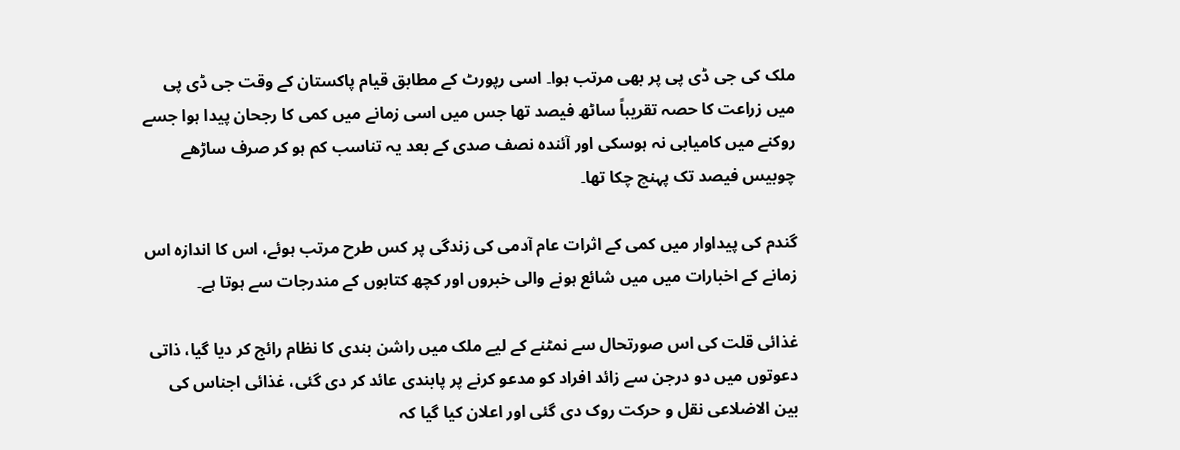ملک کی جی ڈی پی پر بھی مرتب ہوا۔ اسی رپورٹ کے مطابق قیام پاکستان کے وقت جی ڈی پی میں زراعت کا حصہ تقریباً ساٹھ فیصد تھا جس میں اسی زمانے میں کمی کا رجحان پیدا ہوا جسے روکنے میں کامیابی نہ ہوسکی اور آئندہ نصف صدی کے بعد یہ تناسب کم ہو کر صرف ساڑھے چوبیس فیصد تک پہنچ چکا تھا۔

گندم کی پیداوار میں کمی کے اثرات عام آدمی کی زندگی پر کس طرح مرتب ہوئے، اس کا اندازہ اس زمانے کے اخبارات میں میں شائع ہونے والی خبروں اور کچھ کتابوں کے مندرجات سے ہوتا ہے۔

غذائی قلت کی اس صورتحال سے نمٹنے کے لیے ملک میں راشن بندی کا نظام رائج کر دیا گیا، ذاتی دعوتوں میں دو درجن سے زائد افراد کو مدعو کرنے پر پابندی عائد کر دی گئی، غذائی اجناس کی بین الاضلاعی نقل و حرکت روک دی گئی اور اعلان کیا گیا کہ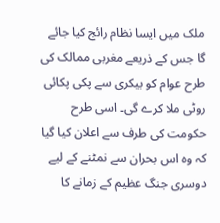ملک میں ایسا نظام رائج کیا جائے گا جس کے ذریعے مغربی ممالک کی طرح عوام کو بیکری سے پکی پکائی روٹی ملا کرے گی۔ اسی طرح حکومت کی طرف سے اعلان کیا گیا کہ وہ اس بحران سے نمٹنے کے لیے دوسری جنگ عظیم کے زمانے کا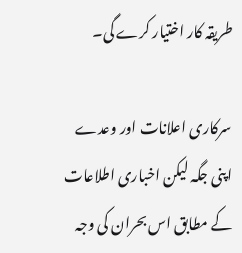طریقہ کار اختیار کرے گی۔

سرکاری اعلانات اور وعدے اپنی جگہ لیکن اخباری اطلاعات کے مطابق اس بحران کی وجہ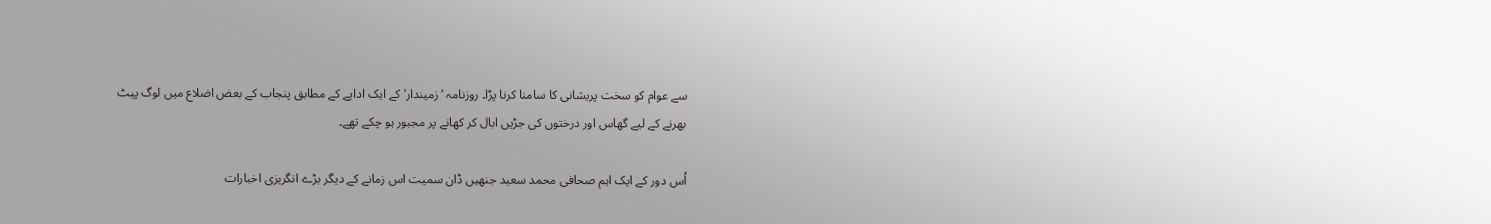سے عوام کو سخت پریشانی کا سامنا کرنا پڑا۔ روزنامہ ‘زمیندار’ کے ایک ادایے کے مطابق پنجاب کے بعض اضلاع میں لوگ پیٹ بھرنے کے لیے گھاس اور درختوں کی جڑیں ابال کر کھانے پر مجبور ہو چکے تھے۔

اُس دور کے ایک اہم صحافی محمد سعید جنھیں ڈان سمیت اس زمانے کے دیگر بڑے انگریزی اخبارات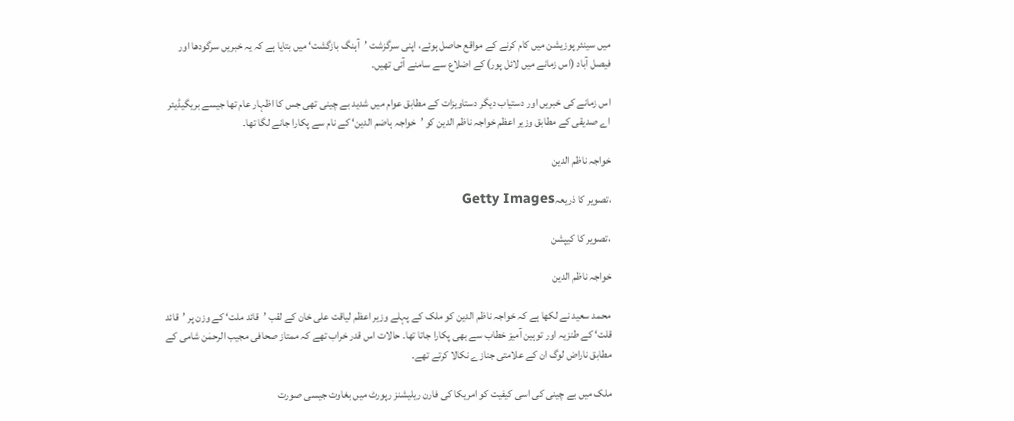میں سینئر پوزیشن میں کام کرنے کے مواقع حاصل ہوئے، اپنی سرگزشت ’آہنگ بازگشت‘ میں بتایا ہے کہ یہ خبریں سرگودھا اور فیصل آباد (اس زمانے میں لائل پور) کے اضلاع سے سامنے آئی تھیں۔

اس زمانے کی خبریں اور دستیاب دیگر دستاویزات کے مطابق عوام میں شدید بے چینی تھی جس کا اظہار عام تھا جیسے بریگیڈیئر اے صدیقی کے مطابق وزیر اعظم خواجہ ناظم الدین کو ’خواجہ ہاضم الدین‘ کے نام سے پکارا جانے لگا تھا۔

خواجہ ناظم الدین

،تصویر کا ذریعہGetty Images

،تصویر کا کیپشن

خواجہ ناظم الدین

محمد سعید نے لکھا ہے کہ خواجہ ناظم الدین کو ملک کے پہلے وزیر اعظم لیاقت علی خان کے لقب ’قائد ملت‘ کے وزن پر ’قائد قلت‘ کے طنزیہ اور توہین آمیز خطاب سے بھی پکارا جاتا تھا۔ حالات اس قدر خراب تھے کہ ممتاز صحافی مجیب الرحمٰن شامی کے مطابق ناراض لوگ ان کے علامتی جنازے نکالا کرتے تھے۔

ملک میں بے چینی کی اسی کیفیت کو امریکا کی فارن ریلیشنز رپورٹ میں بغاوت جیسی صورت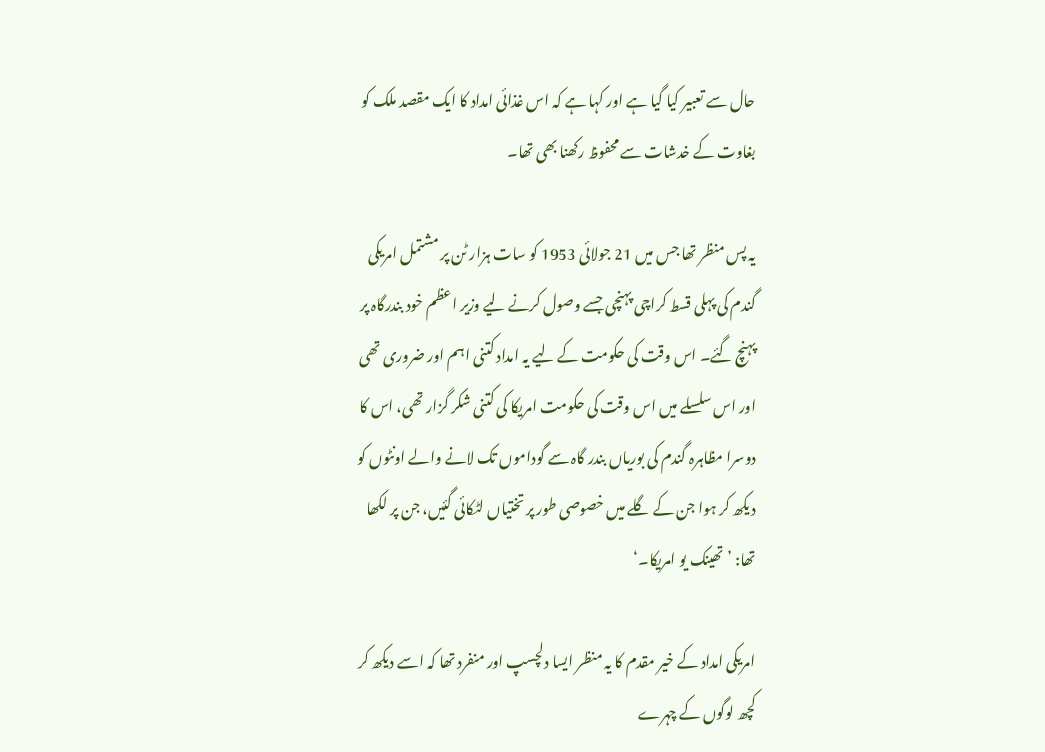حال سے تعبیر کیا گیا ہے اور کہا ہے کہ اس غذائی امداد کا ایک مقصد ملک کو بغاوت کے خدشات سے محفوظ رکھنا بھی تھا۔

یہ پس منظر تھا جس میں 21 جولائی 1953 کو سات ہزار ٹن پر مشتمل امریکی گندم کی پہلی قسط کراچی پہنچی جسے وصول کرنے لیے وزیر اعظم خود بندرگاہ پر پہنچ گئے۔ اس وقت کی حکومت کے لیے یہ امداد کتنی اہم اور ضروری تھی اور اس سلسلے میں اس وقت کی حکومت امریکا کی کتنی شکر گزار تھی، اس کا دوسرا مظاہرہ گندم کی بوریاں بندر گاہ سے گوداموں تک لانے والے اونٹوں کو دیکھ کر ہوا جن کے گلے میں خصوصی طور پر تختیاں لٹکائی گئیں، جن پر لکھا تھا: ’تھینک یو امریکا۔‘

امریکی امداد کے خیر مقدم کا یہ منظر ایسا دلچسپ اور منفرد تھا کہ اسے دیکھ کر کچھ لوگوں کے چہرے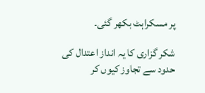پر مسکراہٹ بکھر گئی۔

شکر گزاری کا یہ انداز اعتدال کی حدود سے تجاوز کیوں کر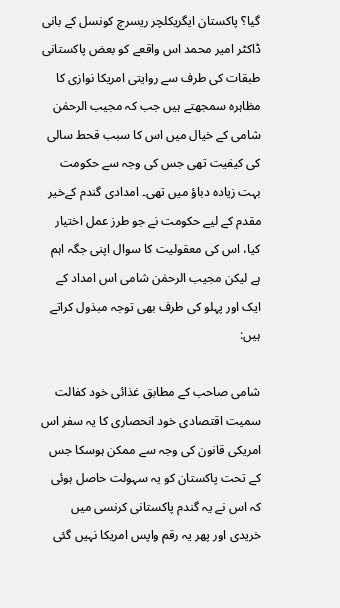گیا؟ پاکستان ایگریکلچر ریسرچ کونسل کے بانی ڈاکٹر امیر محمد اس واقعے کو بعض پاکستانی طبقات کی طرف سے روایتی امریکا نوازی کا مظاہرہ سمجھتے ہیں جب کہ مجیب الرحمٰن شامی کے خیال میں اس کا سبب قحط سالی کی کیفیت تھی جس کی وجہ سے حکومت بہت زیادہ دباؤ میں تھی۔ امدادی گندم کےخیر مقدم کے لیے حکومت نے جو طرز عمل اختیار کیا، اس کی معقولیت کا سوال اپنی جگہ اہم ہے لیکن مجیب الرحمٰن شامی اس امداد کے ایک اور پہلو کی طرف بھی توجہ مبذول کراتے ہیں:

شامی صاحب کے مطابق غذائی خود کفالت سمیت اقتصادی خود انحصاری کا یہ سفر اس امریکی قانون کی وجہ سے ممکن ہوسکا جس کے تحت پاکستان کو یہ سہولت حاصل ہوئی کہ اس نے یہ گندم پاکستانی کرنسی میں خریدی اور پھر یہ رقم واپس امریکا نہیں گئی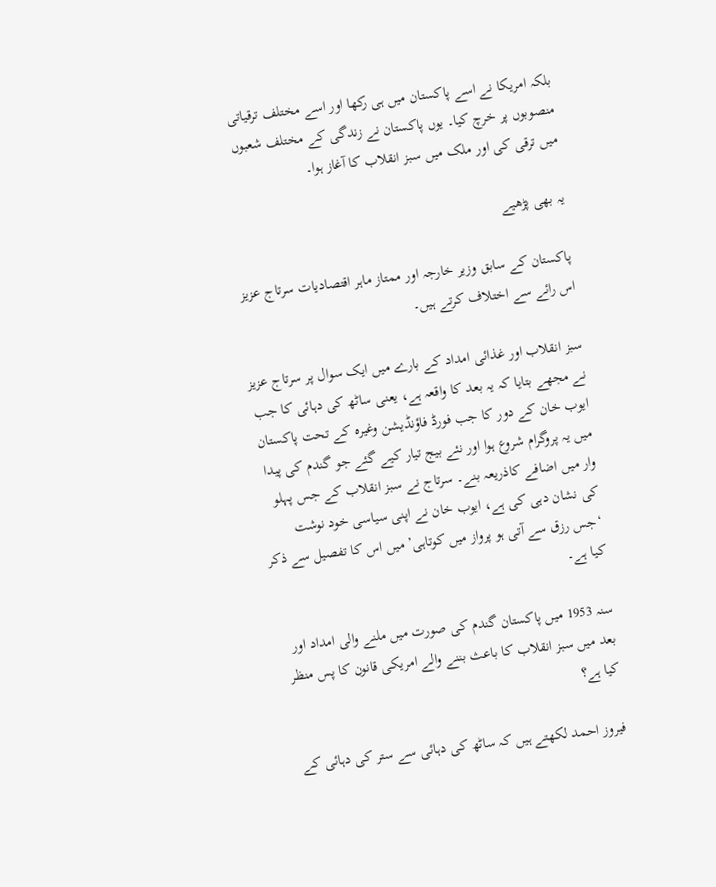بلکہ امریکا نے اسے پاکستان میں ہی رکھا اور اسے مختلف ترقیاتی منصوبوں پر خرچ کیا۔ یوں پاکستان نے زندگی کے مختلف شعبوں میں ترقی کی اور ملک میں سبز انقلاب کا آغاز ہوا۔

یہ بھی پڑھیے

پاکستان کے سابق وزیر خارجہ اور ممتاز ماہر اقتصادیات سرتاج عزیز اس رائے سے اختلاف کرتے ہیں۔

سبز انقلاب اور غذائی امداد کے بارے میں ایک سوال پر سرتاج عزیز نے مجھے بتایا کہ یہ بعد کا واقعہ ہے، یعنی ساٹھ کی دہائی کا جب ایوب خان کے دور کا جب فورڈ فاؤنڈیشن وغیرہ کے تحت پاکستان میں یہ پروگرام شروع ہوا اور نئے بیج تیار کیے گئے جو گندم کی پیدا وار میں اضافے کاذریعہ بنے۔ سرتاج نے سبز انقلاب کے جس پہلو کی نشان دہی کی ہے، ایوب خان نے اپنی سیاسی خود نوشت ‘جس رزق سے آتی ہو پرواز میں کوتاہی’ میں اس کا تفصیل سے ذکر کیا ہے۔

سنہ 1953 میں پاکستان گندم کی صورت میں ملنے والی امداد اور بعد میں سبز انقلاب کا باعث بننے والے امریکی قانون کا پس منظر کیا ہے؟

فیروز احمد لکھتے ہیں کہ ساٹھ کی دہائی سے ستر کی دہائی کے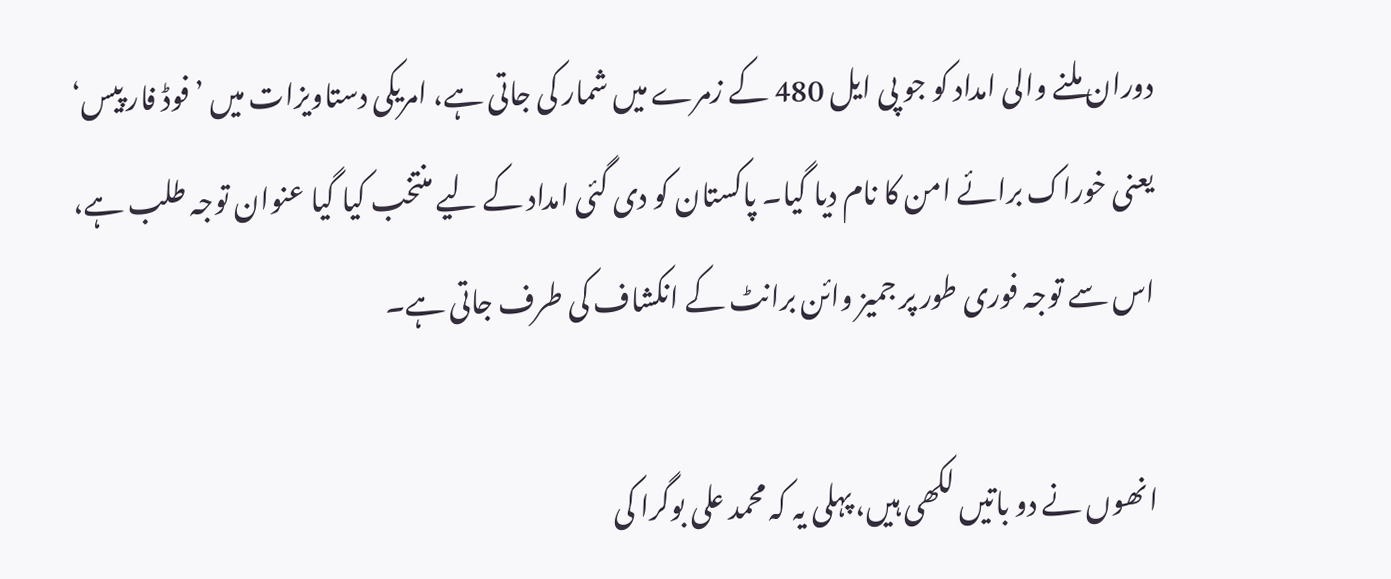دوران ملنے والی امداد کو جو پی ایل 480 کے زمرے میں شمار کی جاتی ہے، امریکی دستاویزات میں ’فوڈ فار پیس‘ یعنی خوراک برائے امن کا نام دیا گیا۔ پاکستان کو دی گئی امداد کے لیے منتخب کیا گیا عنوان توجہ طلب ہے، اس سے توجہ فوری طور پر جمیز وائن برانٹ کے انکشاف کی طرف جاتی ہے۔

انھوں نے دو باتیں لکھی ہیں، پہلی یہ کہ محمد علی بوگرا کی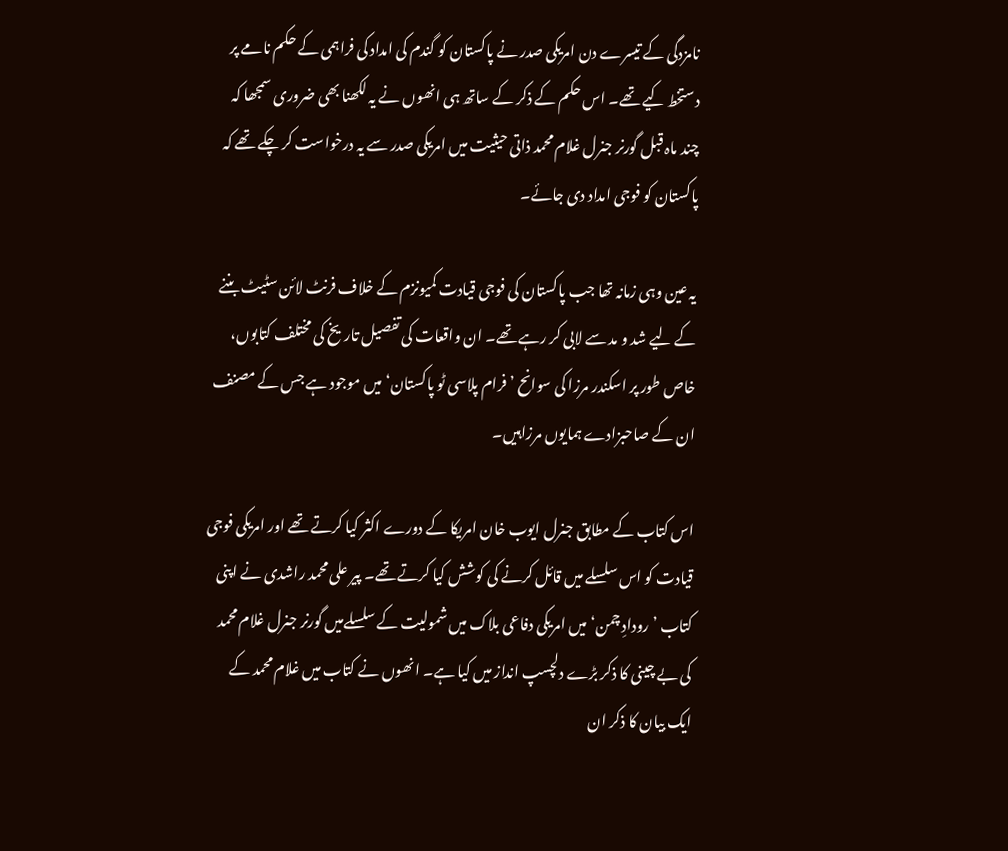نامزدگی کے تیسرے دن امریکی صدر نے پاکستان کو گندم کی امداد کی فراہمی کے حکم نامے پر دستخط کیے تھے۔ اس حکم کے ذکر کے ساتھ ہی انھوں نے یہ لکھنا بھی ضروری سمجھا کہ چند ماہ قبل گورنر جنرل غلام محمد ذاتی حیثیت میں امریکی صدر سے یہ درخواست کر چکے تھے کہ پاکستان کو فوجی امداد دی جائے۔

یہ عین وہی زمانہ تھا جب پاکستان کی فوجی قیادت کمیونزم کے خلاف فرنٹ لائن سٹیٹ بننے کے لیے شد و مد سے لابی کر رہے تھے۔ ان واقعات کی تفصیل تاریخ کی مختلف کتابوں، خاص طور پر اسکندر مرزا کی سوانح ’فرام پلاسی ٹو پاکستان‘ میں موجود ہے جس کے مصنف ان کے صاحبزادے ہمایوں مرزاہیں۔

اس کتاب کے مطابق جنرل ایوب خان امریکا کے دورے اکثر کیا کرتے تھے اور امریکی فوجی قیادت کو اس سلسلے میں قائل کرنے کی کوشش کیا کرتے تھے۔ پیر علی محمد راشدی نے اپنی کتاب ’رودادِ چمن‘ میں امریکی دفاعی بلاک میں شمولیت کے سلسلےمیں گورنر جنرل غلام محمد کی بے چینی کا ذکر بڑے دلچسپ انداز میں کیا ہے۔ انھوں نے کتاب میں غلام محمد کے ایک بیان کا ذکر ان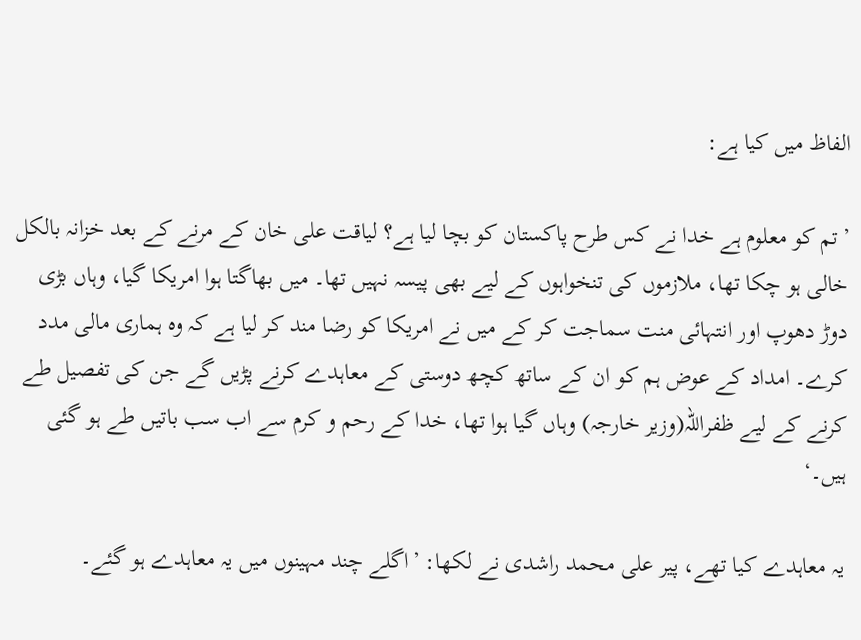الفاظ میں کیا ہے:

’تم کو معلوم ہے خدا نے کس طرح پاکستان کو بچا لیا ہے؟ لیاقت علی خان کے مرنے کے بعد خزانہ بالکل خالی ہو چکا تھا، ملازموں کی تنخواہوں کے لیے بھی پیسہ نہیں تھا۔ میں بھاگتا ہوا امریکا گیا، وہاں بڑی دوڑ دھوپ اور انتہائی منت سماجت کر کے میں نے امریکا کو رضا مند کر لیا ہے کہ وہ ہماری مالی مدد کرے۔ امداد کے عوض ہم کو ان کے ساتھ کچھ دوستی کے معاہدے کرنے پڑیں گے جن کی تفصیل طے کرنے کے لیے ظفراللہ(وزیر خارجہ) وہاں گیا ہوا تھا، خدا کے رحم و کرم سے اب سب باتیں طے ہو گئی ہیں۔‘

یہ معاہدے کیا تھے، پیر علی محمد راشدی نے لکھا: ’اگلے چند مہینوں میں یہ معاہدے ہو گئے۔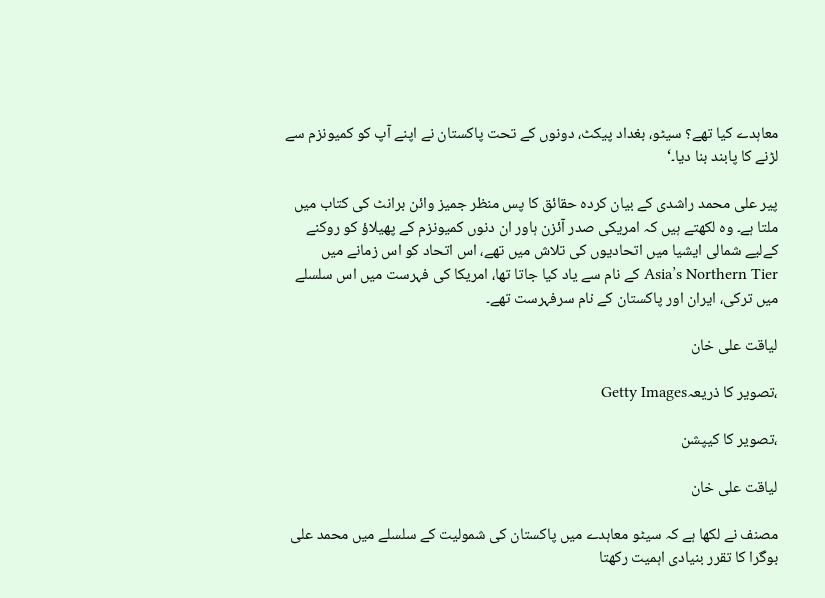معاہدے کیا تھے؟ سیٹو، بغداد پیکٹ، دونوں کے تحت پاکستان نے اپنے آپ کو کمیونزم سے لڑنے کا پابند بنا دیا۔‘

پیر علی محمد راشدی کے بیان کردہ حقائق کا پس منظر جمیز وائن برانٹ کی کتاب میں ملتا ہے۔ وہ لکھتے ہیں کہ امریکی صدر آئزن ہاور ان دنوں کمیونزم کے پھیلاؤ کو روکنے کےلیے شمالی ایشیا میں اتحادیوں کی تلاش میں تھے، اس اتحاد کو اس زمانے میں Asia’s Northern Tier کے نام سے یاد کیا جاتا تھا، امریکا کی فہرست میں اس سلسلے میں ترکی، ایران اور پاکستان کے نام سرفہرست تھے۔

لیاقت علی خان

،تصویر کا ذریعہGetty Images

،تصویر کا کیپشن

لیاقت علی خان

مصنف نے لکھا ہے کہ سیٹو معاہدے میں پاکستان کی شمولیت کے سلسلے میں محمد علی بوگرا کا تقرر بنیادی اہمیت رکھتا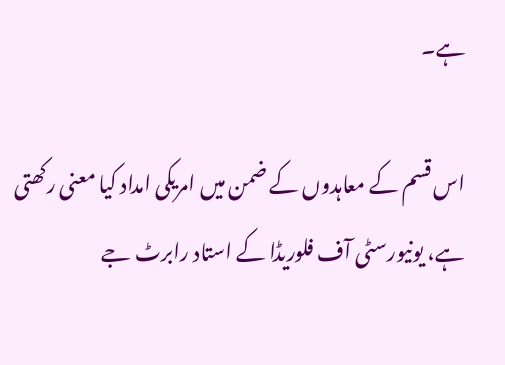ہے۔

اس قسم کے معاہدوں کے ضمن میں امریکی امداد کیا معنی رکھتی ہے، یونیورسٹی آف فلوریڈا کے استاد رابرٹ جے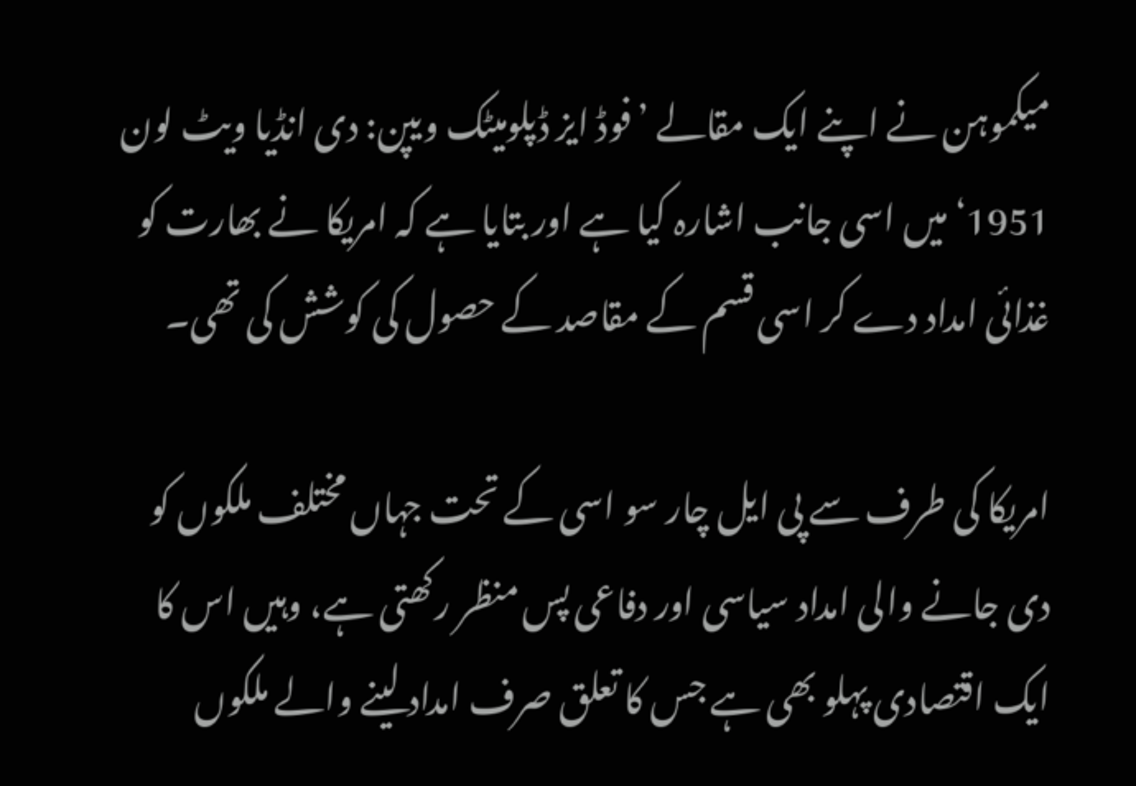میکموہن نے اپنے ایک مقالے ’فوڈ ایز ڈپلومیٹک ویپن: دی انڈیا ویٹ لون 1951‘ میں اسی جانب اشارہ کیا ہے اور بتایا ہے کہ امریکا نے بھارت کو غذائی امداد دے کر اسی قسم کے مقاصد کے حصول کی کوشش کی تھی۔

امریکا کی طرف سے پی ایل چار سو اسی کے تحت جہاں مختلف ملکوں کو دی جانے والی امداد سیاسی اور دفاعی پس منظر رکھتی ہے، وہیں اس کا ایک اقتصادی پہلو بھی ہے جس کا تعلق صرف امداد لینے والے ملکوں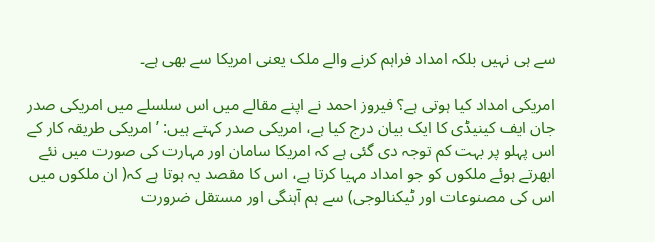سے ہی نہیں بلکہ امداد فراہم کرنے والے ملک یعنی امریکا سے بھی ہے۔

امریکی امداد کیا ہوتی ہے؟ فیروز احمد نے اپنے مقالے میں اس سلسلے میں امریکی صدر جان ایف کینیڈی کا ایک بیان درج کیا ہے، امریکی صدر کہتے ہیں: ’امریکی طریقہ کار کے اس پہلو پر بہت کم توجہ دی گئی ہے کہ امریکا سامان اور مہارت کی صورت میں نئے ابھرتے ہوئے ملکوں کو جو امداد مہیا کرتا ہے، اس کا مقصد یہ ہوتا ہے کہ( ان ملکوں میں اس کی مصنوعات اور ٹیکنالوجی) سے ہم آہنگی اور مستقل ضرورت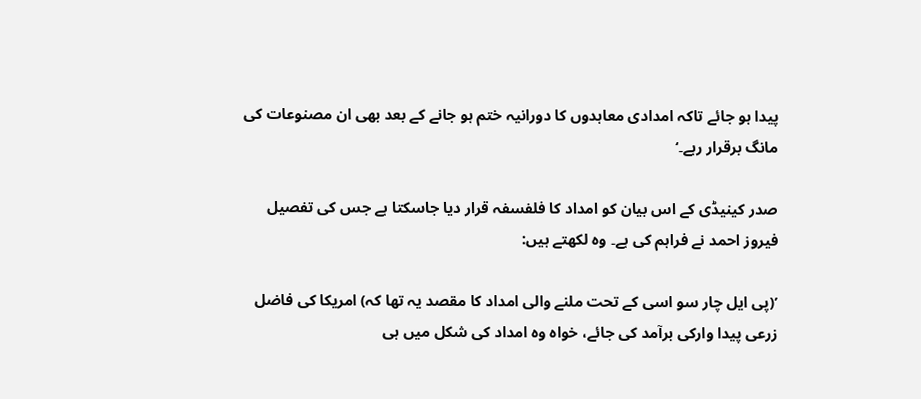پیدا ہو جائے تاکہ امدادی معاہدوں کا دورانیہ ختم ہو جانے کے بعد بھی ان مصنوعات کی مانگ برقرار رہے۔‘

صدر کینیڈی کے اس بیان کو امداد کا فلفسفہ قرار دیا جاسکتا ہے جس کی تفصیل فیروز احمد نے فراہم کی ہے۔ وہ لکھتے ہیں:

’(پی ایل چار سو اسی کے تحت ملنے والی امداد کا مقصد یہ تھا کہ) امریکا کی فاضل زرعی پیدا وارکی برآمد کی جائے، خواہ وہ امداد کی شکل میں ہی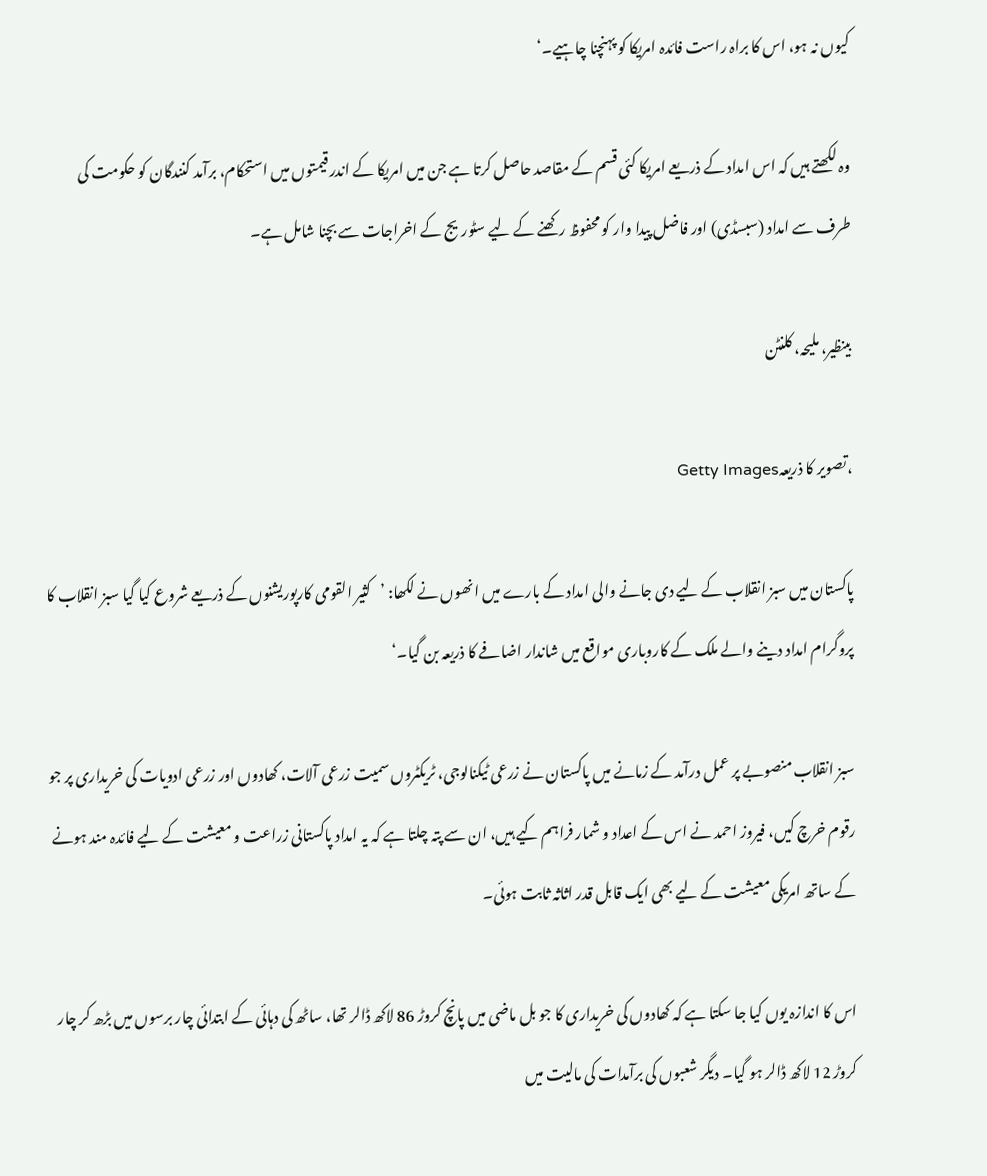کیوں نہ ہو، اس کا براہ راست فائدہ امریکا کو پہنچنا چاہیے۔‘

وہ لکھتے ہیں کہ اس امداد کے ذریعے امریکا کئی قسم کے مقاصد حاصل کرتا ہے جن میں امریکا کے اندر قیمتوں میں استحکام، برآمد کنندگان کو حکومت کی طرف سے امداد (سبسڈی) اور فاضل پیدا وار کو محفوظ رکھنے کے لیے سٹوریج کے اخراجات سے بچنا شامل ہے۔

بینظیر، ملیحہ، کلنٹن

،تصویر کا ذریعہGetty Images

پاکستان میں سبز انقلاب کے لیے دی جانے والی امداد کے بارے میں انھوں نے لکھا: ’کثیر القومی کارپوریشنوں کے ذریعے شروع کیا گیا سبز انقلاب کا پروگرام امداد دینے والے ملک کے کاروباری مواقع میں شاندار اضافے کا ذریعہ بن گیا۔‘

سبز انقلاب منصوبے پر عمل درآمد کے زمانے میں پاکستان نے زرعی ٹیکنالوجی، ٹریکٹروں سمیت زرعی آلات، کھادوں اور زرعی ادویات کی خریداری پر جو رقوم خرچ کیں، فیروز احمد نے اس کے اعداد و شمار فراہم کیے ہیں، ان سے پتہ چلتا ہے کہ یہ امداد پاکستانی زراعت و معیشت کے لیے فائدہ مند ہونے کے ساتھ امریکی معیشت کے لیے بھی ایک قابل قدر اثاثہ ثابت ہوئی۔

اس کا اندازہ یوں کیا جا سکتا ہے کہ کھادوں کی خریداری کا جو بل ماضی میں پانچ کروڑ 86 لاکھ ڈالر تھا، ساٹھ کی دہائی کے ابتدائی چار برسوں میں بڑھ کر چار کروڑ 12 لاکھ ڈالر ہو گیا۔ دیگر شعبوں کی برآمدات کی مالیت میں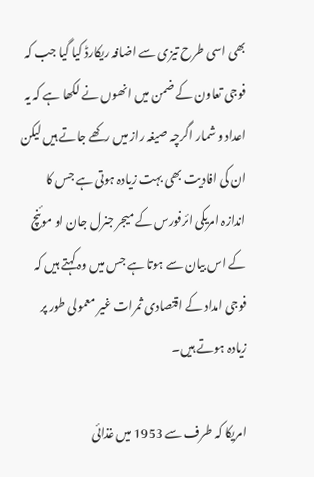بھی اسی طرح تیزی سے اضافہ ریکارڈ کیا گیا جب کہ فوجی تعاون کے ضمن میں انھوں نے لکھا ہے کہ یہ اعداد و شمار اگرچہ صیغہ راز میں رکھے جاتے ہیں لیکن ان کی افادیت بھی بہت زیادہ ہوتی ہے جس کا اندازہ امریکی ائرفورس کے میجر جنرل جان او موئنچ کے اس بیان سے ہوتا ہے جس میں وہ کہتے ہیں کہ فوجی امداد کے اقتصادی ثمرات غیر معمولی طور پر زیادہ ہوتے ہیں۔

امریکا کہ طرف سے 1953 میں غذائی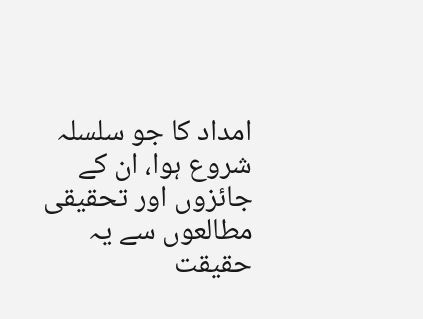امداد کا جو سلسلہ شروع ہوا، ان کے جائزوں اور تحقیقی مطالعوں سے یہ حقیقت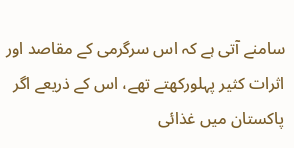سامنے آتی ہے کہ اس سرگرمی کے مقاصد اور اثرات کثیر پہلورکھتے تھے، اس کے ذریعے اگر پاکستان میں غذائی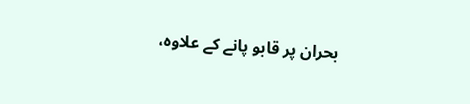بحران پر قابو پانے کے علاوہ،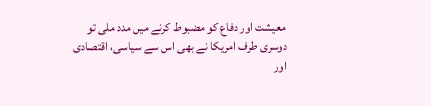معیشت اور دفاع کو مضبوط کرنے میں مدد ملی تو دوسری طرف امریکا نے بھی اس سے سیاسی، اقتصادی اور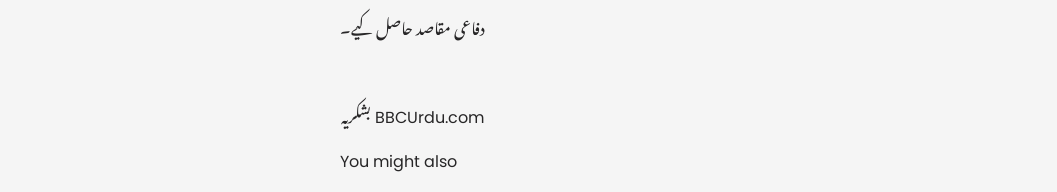دفاعی مقاصد حاصل کیے۔

BBCUrdu.com بشکریہ
You might also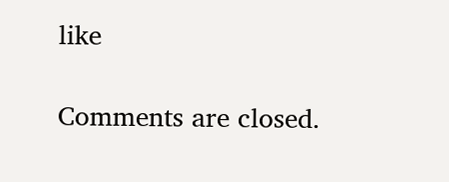like

Comments are closed.